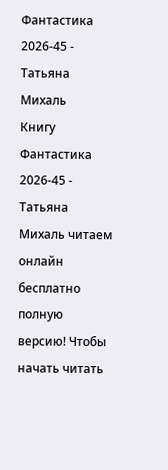Фантастика 2026-45 - Татьяна Михаль
Книгу Фантастика 2026-45 - Татьяна Михаль читаем онлайн бесплатно полную версию! Чтобы начать читать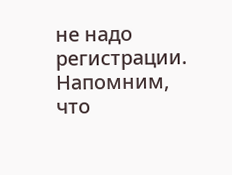не надо регистрации. Напомним, что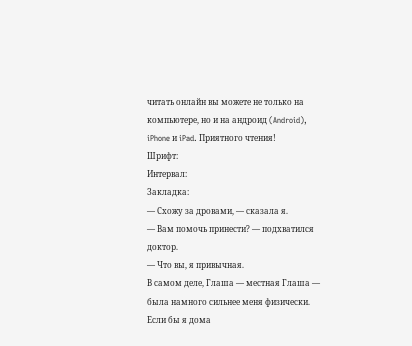читать онлайн вы можете не только на компьютере, но и на андроид (Android), iPhone и iPad. Приятного чтения!
Шрифт:
Интервал:
Закладка:
— Схожу за дровами, — сказала я.
— Вам помочь принести? — подхватился доктор.
— Что вы, я привычная.
В самом деле, Глаша — местная Глаша — была намного сильнее меня физически. Если бы я дома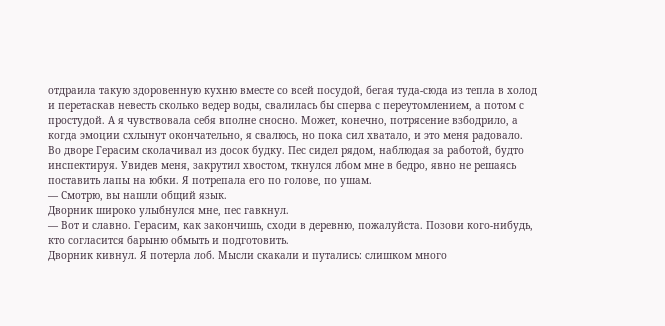отдраила такую здоровенную кухню вместе со всей посудой, бегая туда-сюда из тепла в холод и перетаскав невесть сколько ведер воды, свалилась бы сперва с переутомлением, а потом с простудой. А я чувствовала себя вполне сносно. Может, конечно, потрясение взбодрило, а когда эмоции схлынут окончательно, я свалюсь, но пока сил хватало, и это меня радовало.
Во дворе Герасим сколачивал из досок будку. Пес сидел рядом, наблюдая за работой, будто инспектируя. Увидев меня, закрутил хвостом, ткнулся лбом мне в бедро, явно не решаясь поставить лапы на юбки. Я потрепала его по голове, по ушам.
— Смотрю, вы нашли общий язык.
Дворник широко улыбнулся мне, пес гавкнул.
— Вот и славно. Герасим, как закончишь, сходи в деревню, пожалуйста. Позови кого-нибудь, кто согласится барыню обмыть и подготовить.
Дворник кивнул. Я потерла лоб. Мысли скакали и путались: слишком много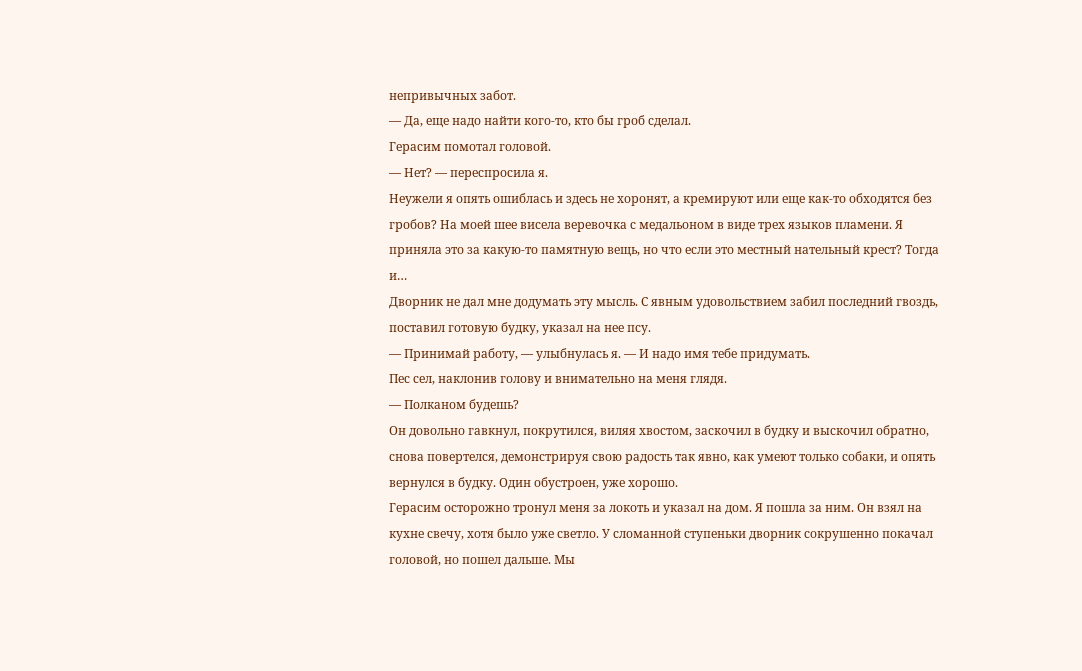непривычных забот.
— Да, еще надо найти кого-то, кто бы гроб сделал.
Герасим помотал головой.
— Нет? — переспросила я.
Неужели я опять ошиблась и здесь не хоронят, а кремируют или еще как-то обходятся без гробов? На моей шее висела веревочка с медальоном в виде трех языков пламени. Я приняла это за какую-то памятную вещь, но что если это местный нательный крест? Тогда и…
Дворник не дал мне додумать эту мысль. С явным удовольствием забил последний гвоздь, поставил готовую будку, указал на нее псу.
— Принимай работу, — улыбнулась я. — И надо имя тебе придумать.
Пес сел, наклонив голову и внимательно на меня глядя.
— Полканом будешь?
Он довольно гавкнул, покрутился, виляя хвостом, заскочил в будку и выскочил обратно, снова повертелся, демонстрируя свою радость так явно, как умеют только собаки, и опять вернулся в будку. Один обустроен, уже хорошо.
Герасим осторожно тронул меня за локоть и указал на дом. Я пошла за ним. Он взял на кухне свечу, хотя было уже светло. У сломанной ступеньки дворник сокрушенно покачал головой, но пошел дальше. Мы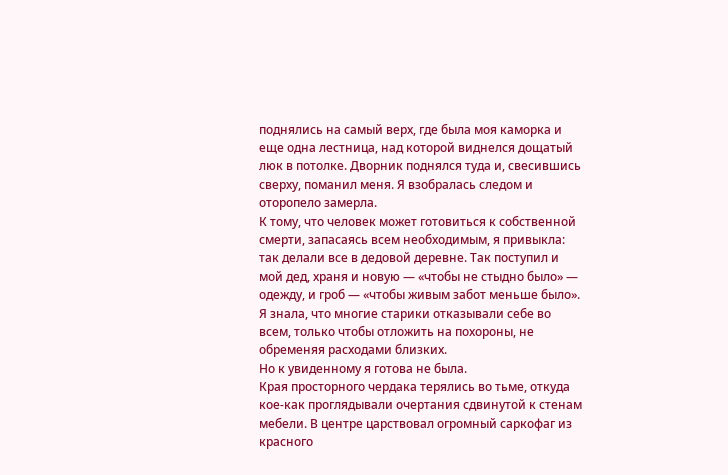поднялись на самый верх, где была моя каморка и еще одна лестница, над которой виднелся дощатый люк в потолке. Дворник поднялся туда и, свесившись сверху, поманил меня. Я взобралась следом и оторопело замерла.
К тому, что человек может готовиться к собственной смерти, запасаясь всем необходимым, я привыкла: так делали все в дедовой деревне. Так поступил и мой дед, храня и новую — «чтобы не стыдно было» — одежду, и гроб — «чтобы живым забот меньше было». Я знала, что многие старики отказывали себе во всем, только чтобы отложить на похороны, не обременяя расходами близких.
Но к увиденному я готова не была.
Края просторного чердака терялись во тьме, откуда кое-как проглядывали очертания сдвинутой к стенам мебели. В центре царствовал огромный саркофаг из красного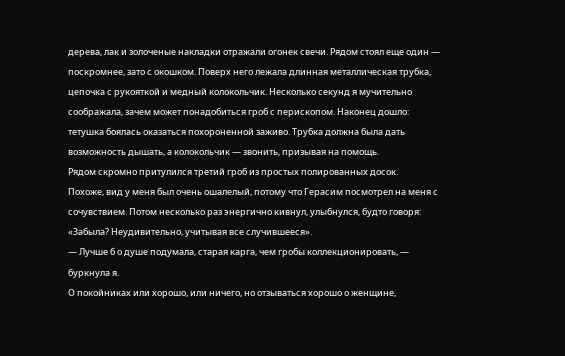дерева, лак и золоченые накладки отражали огонек свечи. Рядом стоял еще один — поскромнее, зато с окошком. Поверх него лежала длинная металлическая трубка, цепочка с рукояткой и медный колокольчик. Несколько секунд я мучительно соображала, зачем может понадобиться гроб с перископом. Наконец дошло: тетушка боялась оказаться похороненной заживо. Трубка должна была дать возможность дышать, а колокольчик — звонить, призывая на помощь.
Рядом скромно притулился третий гроб из простых полированных досок.
Похоже, вид у меня был очень ошалелый, потому что Герасим посмотрел на меня с сочувствием. Потом несколько раз энергично кивнул, улыбнулся, будто говоря: «Забыла? Неудивительно, учитывая все случившееся».
— Лучше б о душе подумала, старая карга, чем гробы коллекционировать, — буркнула я.
О покойниках или хорошо, или ничего, но отзываться хорошо о женщине,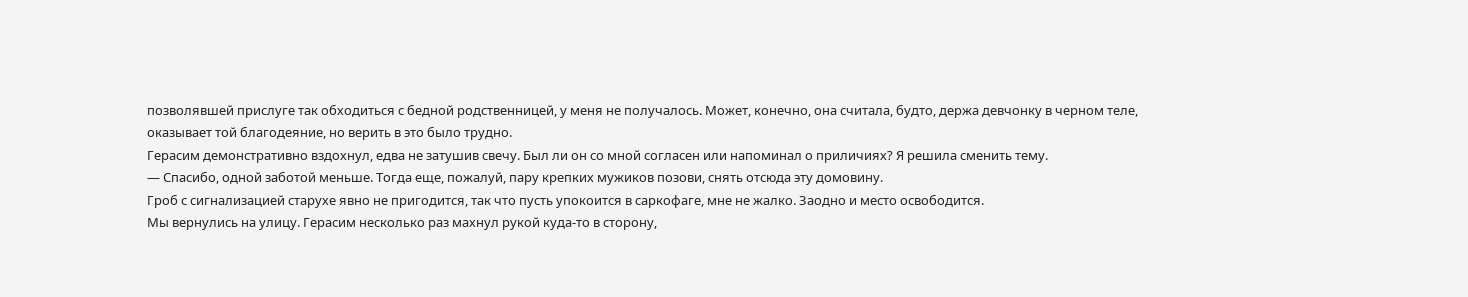позволявшей прислуге так обходиться с бедной родственницей, у меня не получалось. Может, конечно, она считала, будто, держа девчонку в черном теле, оказывает той благодеяние, но верить в это было трудно.
Герасим демонстративно вздохнул, едва не затушив свечу. Был ли он со мной согласен или напоминал о приличиях? Я решила сменить тему.
— Спасибо, одной заботой меньше. Тогда еще, пожалуй, пару крепких мужиков позови, снять отсюда эту домовину.
Гроб с сигнализацией старухе явно не пригодится, так что пусть упокоится в саркофаге, мне не жалко. Заодно и место освободится.
Мы вернулись на улицу. Герасим несколько раз махнул рукой куда-то в сторону,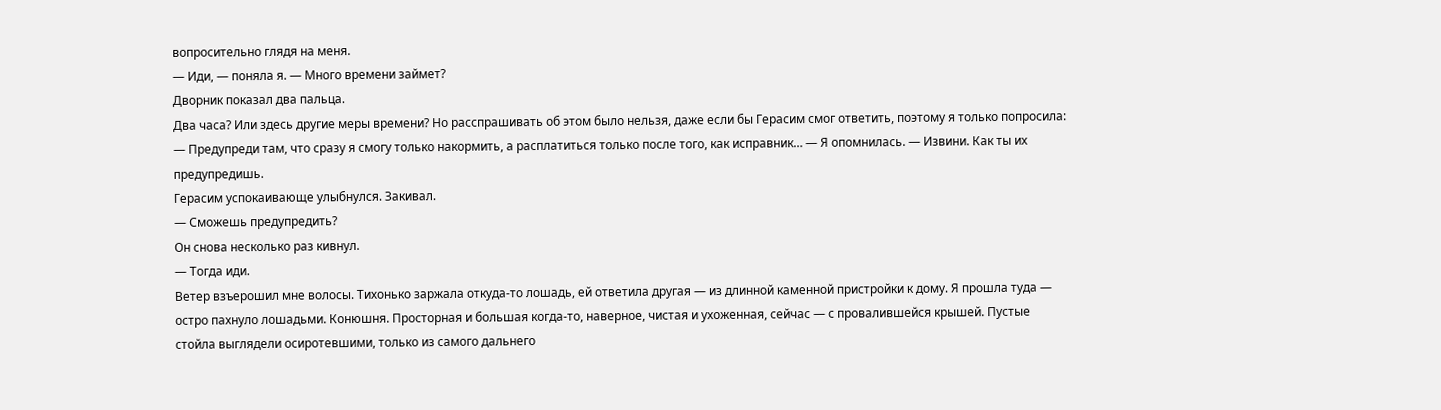вопросительно глядя на меня.
— Иди, — поняла я. — Много времени займет?
Дворник показал два пальца.
Два часа? Или здесь другие меры времени? Но расспрашивать об этом было нельзя, даже если бы Герасим смог ответить, поэтому я только попросила:
— Предупреди там, что сразу я смогу только накормить, а расплатиться только после того, как исправник… — Я опомнилась. — Извини. Как ты их предупредишь.
Герасим успокаивающе улыбнулся. Закивал.
— Сможешь предупредить?
Он снова несколько раз кивнул.
— Тогда иди.
Ветер взъерошил мне волосы. Тихонько заржала откуда-то лошадь, ей ответила другая — из длинной каменной пристройки к дому. Я прошла туда — остро пахнуло лошадьми. Конюшня. Просторная и большая когда-то, наверное, чистая и ухоженная, сейчас — с провалившейся крышей. Пустые стойла выглядели осиротевшими, только из самого дальнего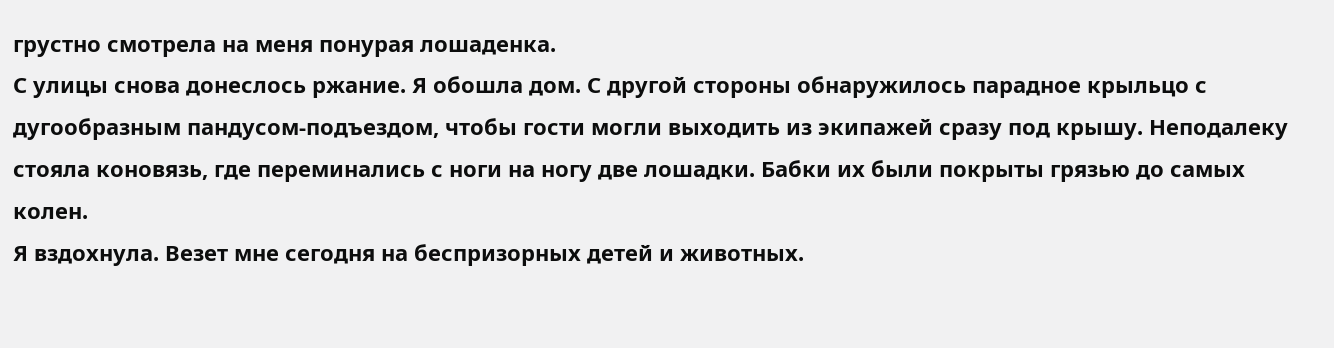грустно смотрела на меня понурая лошаденка.
С улицы снова донеслось ржание. Я обошла дом. С другой стороны обнаружилось парадное крыльцо с дугообразным пандусом-подъездом, чтобы гости могли выходить из экипажей сразу под крышу. Неподалеку стояла коновязь, где переминались с ноги на ногу две лошадки. Бабки их были покрыты грязью до самых колен.
Я вздохнула. Везет мне сегодня на беспризорных детей и животных.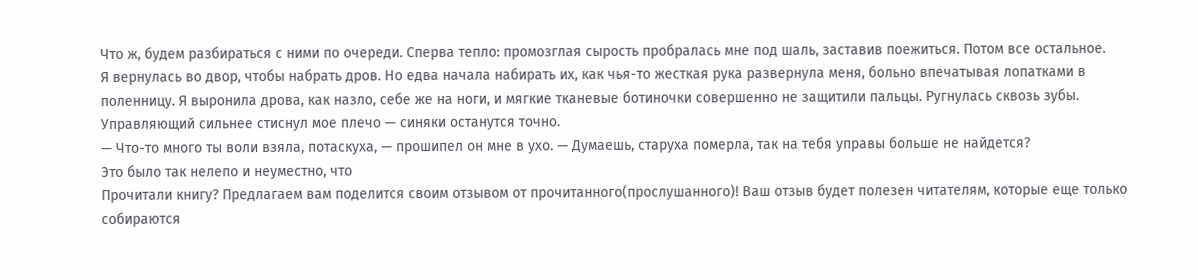Что ж, будем разбираться с ними по очереди. Сперва тепло: промозглая сырость пробралась мне под шаль, заставив поежиться. Потом все остальное.
Я вернулась во двор, чтобы набрать дров. Но едва начала набирать их, как чья-то жесткая рука развернула меня, больно впечатывая лопатками в поленницу. Я выронила дрова, как назло, себе же на ноги, и мягкие тканевые ботиночки совершенно не защитили пальцы. Ругнулась сквозь зубы. Управляющий сильнее стиснул мое плечо — синяки останутся точно.
— Что-то много ты воли взяла, потаскуха, — прошипел он мне в ухо. — Думаешь, старуха померла, так на тебя управы больше не найдется?
Это было так нелепо и неуместно, что
Прочитали книгу? Предлагаем вам поделится своим отзывом от прочитанного(прослушанного)! Ваш отзыв будет полезен читателям, которые еще только собираются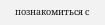познакомиться с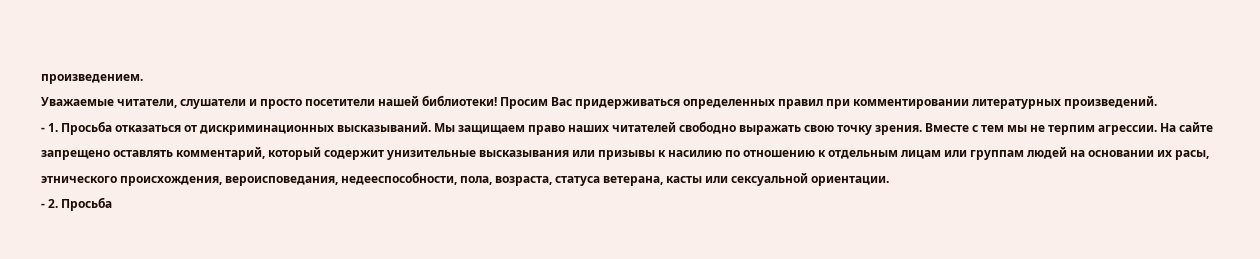произведением.
Уважаемые читатели, слушатели и просто посетители нашей библиотеки! Просим Вас придерживаться определенных правил при комментировании литературных произведений.
- 1. Просьба отказаться от дискриминационных высказываний. Мы защищаем право наших читателей свободно выражать свою точку зрения. Вместе с тем мы не терпим агрессии. На сайте запрещено оставлять комментарий, который содержит унизительные высказывания или призывы к насилию по отношению к отдельным лицам или группам людей на основании их расы, этнического происхождения, вероисповедания, недееспособности, пола, возраста, статуса ветерана, касты или сексуальной ориентации.
- 2. Просьба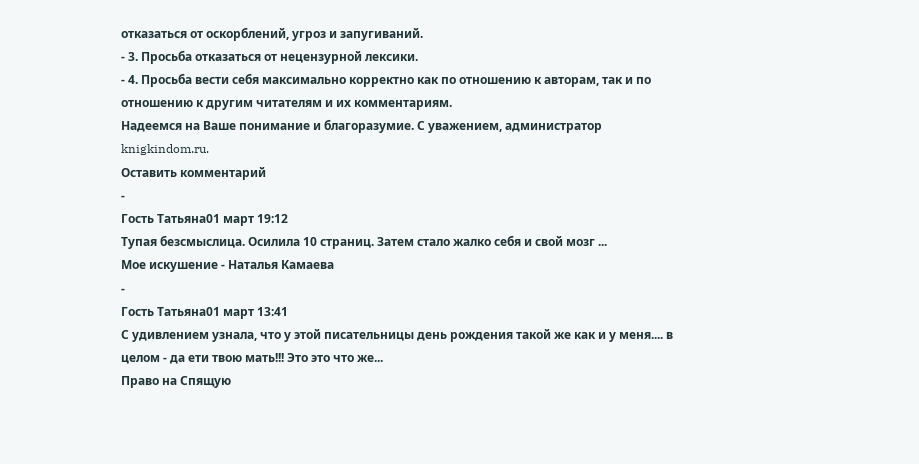отказаться от оскорблений, угроз и запугиваний.
- 3. Просьба отказаться от нецензурной лексики.
- 4. Просьба вести себя максимально корректно как по отношению к авторам, так и по отношению к другим читателям и их комментариям.
Надеемся на Ваше понимание и благоразумие. С уважением, администратор knigkindom.ru.
Оставить комментарий
-
Гость Татьяна01 март 19:12
Тупая безсмыслица. Осилила 10 страниц. Затем стало жалко себя и свой мозг ...
Мое искушение - Наталья Камаева
-
Гость Татьяна01 март 13:41
С удивлением узнала, что у этой писательницы день рождения такой же как и у меня.... в целом - да ети твою мать!!! Это это что же...
Право на Спящую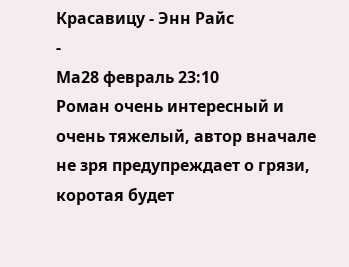Красавицу - Энн Райс
-
Ма28 февраль 23:10
Роман очень интересный и очень тяжелый, автор вначале не зря предупреждает о грязи, коротая будет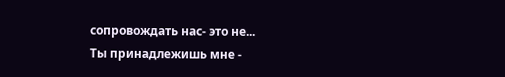сопровождать нас- это не...
Ты принадлежишь мне -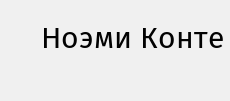Ноэми Конте